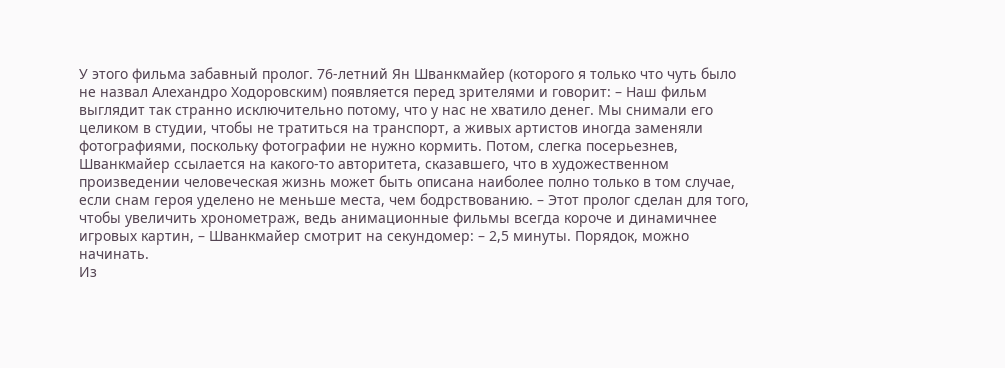У этого фильма забавный пролог. 76-летний Ян Шванкмайер (которого я только что чуть было не назвал Алехандро Ходоровским) появляется перед зрителями и говорит: – Наш фильм выглядит так странно исключительно потому, что у нас не хватило денег. Мы снимали его целиком в студии, чтобы не тратиться на транспорт, а живых артистов иногда заменяли фотографиями, поскольку фотографии не нужно кормить. Потом, слегка посерьезнев, Шванкмайер ссылается на какого-то авторитета, сказавшего, что в художественном произведении человеческая жизнь может быть описана наиболее полно только в том случае, если снам героя уделено не меньше места, чем бодрствованию. – Этот пролог сделан для того, чтобы увеличить хронометраж, ведь анимационные фильмы всегда короче и динамичнее игровых картин, – Шванкмайер смотрит на секундомер: – 2,5 минуты. Порядок, можно начинать.
Из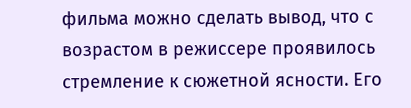фильма можно сделать вывод, что с возрастом в режиссере проявилось стремление к сюжетной ясности. Его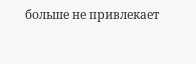больше не привлекает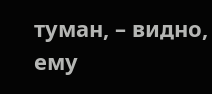туман, – видно, ему